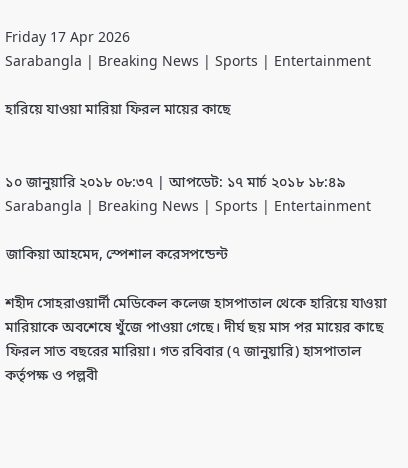Friday 17 Apr 2026
Sarabangla | Breaking News | Sports | Entertainment

হারিয়ে যাওয়া মারিয়া ফিরল মায়ের কাছে


১০ জানুয়ারি ২০১৮ ০৮:৩৭ | আপডেট: ১৭ মার্চ ২০১৮ ১৮:৪৯
Sarabangla | Breaking News | Sports | Entertainment

জাকিয়া আহমেদ, স্পেশাল করেসপন্ডেন্ট

শহীদ সোহরাওয়ার্দী মেডিকেল কলেজ হাসপাতাল থেকে হারিয়ে যাওয়া মারিয়াকে অবশেষে খুঁজে পাওয়া গেছে। দীর্ঘ ছয় মাস পর মায়ের কাছে ফিরল সাত বছরের মারিয়া। গত রবিবার (৭ জানুয়ারি) হাসপাতাল কর্তৃপক্ষ ও পল্লবী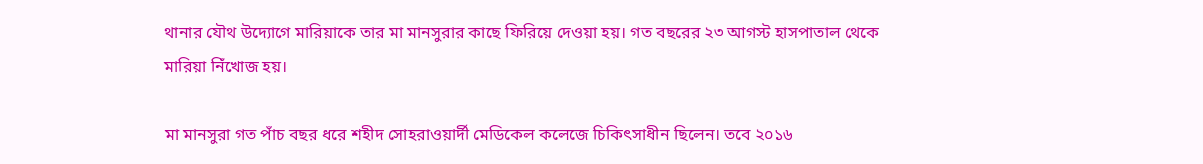থানার যৌথ উদ্যোগে মারিয়াকে তার মা মানসুরার কাছে ফিরিয়ে দেওয়া হয়। গত বছরের ২৩ আগস্ট হাসপাতাল থেকে মারিয়া নিঁখোজ হয়।

মা মানসুরা গত পাঁচ বছর ধরে শহীদ সোহরাওয়ার্দী মেডিকেল কলেজে চিকিৎসাধীন ছিলেন। তবে ২০১৬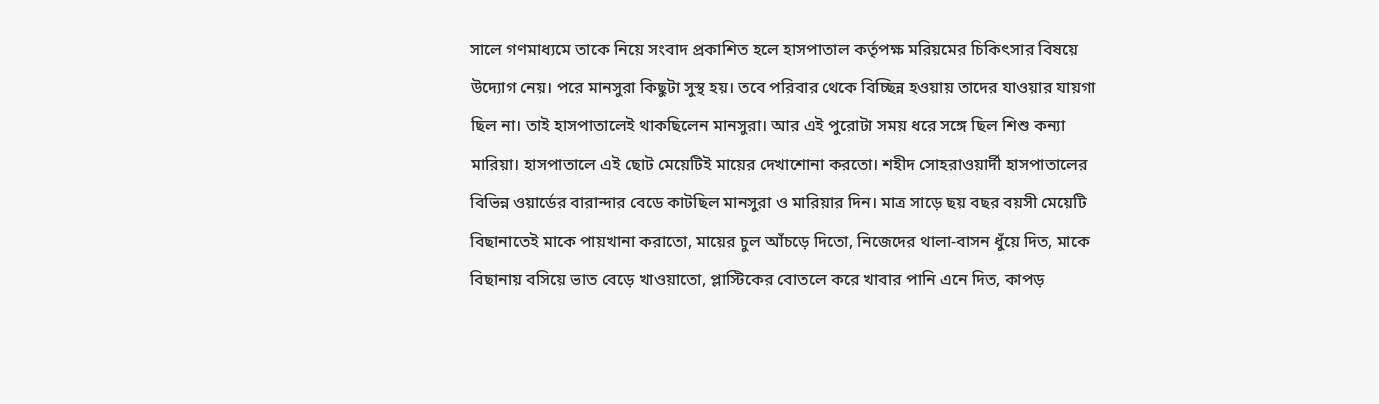সালে গণমাধ্যমে তাকে নিয়ে সংবাদ প্রকাশিত হলে হাসপাতাল কর্তৃপক্ষ মরিয়মের চিকিৎসার বিষয়ে উদ্যোগ নেয়। পরে মানসুরা কিছুটা সুস্থ হয়। তবে পরিবার থেকে বিচ্ছিন্ন হওয়ায় তাদের যাওয়ার যায়গা ছিল না। তাই হাসপাতালেই থাকছিলেন মানসুরা। আর এই পুরোটা সময় ধরে সঙ্গে ছিল শিশু কন্যা মারিয়া। হাসপাতালে এই ছোট মেয়েটিই মায়ের দেখাশোনা করতো। শহীদ সোহরাওয়ার্দী হাসপাতালের বিভিন্ন ওয়ার্ডের বারান্দার বেডে কাটছিল মানসুরা ও মারিয়ার দিন। মাত্র সাড়ে ছয় বছর বয়সী মেয়েটি বিছানাতেই মাকে পায়খানা করাতো, মায়ের চুল আঁচড়ে দিতো, নিজেদের থালা-বাসন ধুঁয়ে দিত, মাকে বিছানায় বসিয়ে ভাত বেড়ে খাওয়াতো, প্লাস্টিকের বোতলে করে খাবার পানি এনে দিত, কাপড়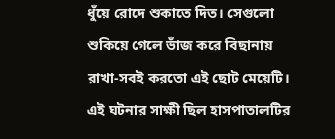ধুঁয়ে রোদে শুকাতে দিত। সেগুলো শুকিয়ে গেলে ভাঁজ করে বিছানায় রাখা-সবই করতো এই ছোট মেয়েটি। এই ঘটনার সাক্ষী ছিল হাসপাতালটির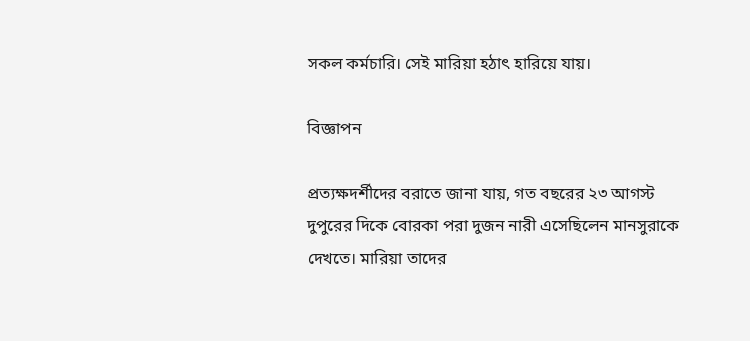সকল কর্মচারি। সেই মারিয়া হঠাৎ হারিয়ে যায়।

বিজ্ঞাপন

প্রত্যক্ষদর্শীদের বরাতে জানা যায়, গত বছরের ২৩ আগস্ট দুপুরের দিকে বোরকা পরা দুজন নারী এসেছিলেন মানসুরাকে দেখতে। মারিয়া তাদের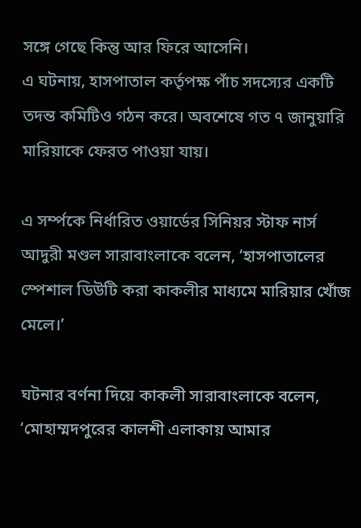সঙ্গে গেছে কিন্তু আর ফিরে আসেনি।
এ ঘটনায়, হাসপাতাল কর্তৃপক্ষ পাঁচ সদস্যের একটি তদন্ত কমিটিও গঠন করে। অবশেষে গত ৭ জানুয়ারি মারিয়াকে ফেরত পাওয়া যায়।

এ সর্ম্পকে নির্ধারিত ওয়ার্ডের সিনিয়র স্টাফ নার্স আদুরী মণ্ডল সারাবাংলাকে বলেন, ‘হাসপাতালের স্পেশাল ডিউটি করা কাকলীর মাধ্যমে মারিয়ার খোঁজ মেলে।’

ঘটনার বর্ণনা দিয়ে কাকলী সারাবাংলাকে বলেন, ‘মোহাম্মদপুরের কালশী এলাকায় আমার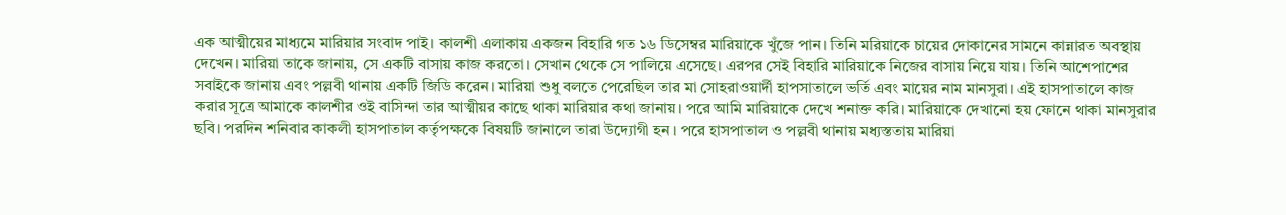এক আত্মীয়ের মাধ্যমে মারিয়ার সংবাদ পাই। কালশী এলাকায় একজন বিহারি গত ১৬ ডিসেম্বর মারিয়াকে খুঁজে পান। তিনি মরিয়াকে চায়ের দোকানের সামনে কান্নারত অবস্থায় দেখেন। মারিয়া তাকে জানায়, সে একটি বাসায় কাজ করতো। সেখান থেকে সে পালিয়ে এসেছে। এরপর সেই বিহারি মারিয়াকে নিজের বাসায় নিয়ে যায়। তিনি আশেপাশের সবাইকে জানায় এবং পল্লবী থানায় একটি জিডি করেন। মারিয়া শুধু বলতে পেরেছিল তার মা সোহরাওয়ার্দী হাপসাতালে ভর্তি এবং মায়ের নাম মানসুরা। এই হাসপাতালে কাজ করার সূত্রে আমাকে কালশীর ওই বাসিন্দা তার আত্মীয়র কাছে থাকা মারিয়ার কথা জানায়। পরে আমি মারিয়াকে দেখে শনাক্ত করি। মারিয়াকে দেখানো হয় ফোনে থাকা মানসুরার ছবি। পরদিন শনিবার কাকলী হাসপাতাল কর্তৃপক্ষকে বিষয়টি জানালে তারা উদ্যোগী হন । পরে হাসপাতাল ও পল্লবী থানায় মধ্যস্ততায় মারিয়া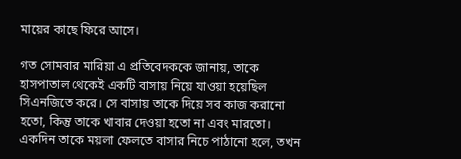মায়ের কাছে ফিরে আসে।

গত সোমবার মারিয়া এ প্রতিবেদককে জানায়, তাকে হাসপাতাল থেকেই একটি বাসায় নিয়ে যাওয়া হয়েছিল সিএনজিতে করে। সে বাসায় তাকে দিয়ে সব কাজ করানো হতো, কিন্তু তাকে খাবার দেওয়া হতো না এবং মারতো। একদিন তাকে ময়লা ফেলতে বাসার নিচে পাঠানো হলে, তখন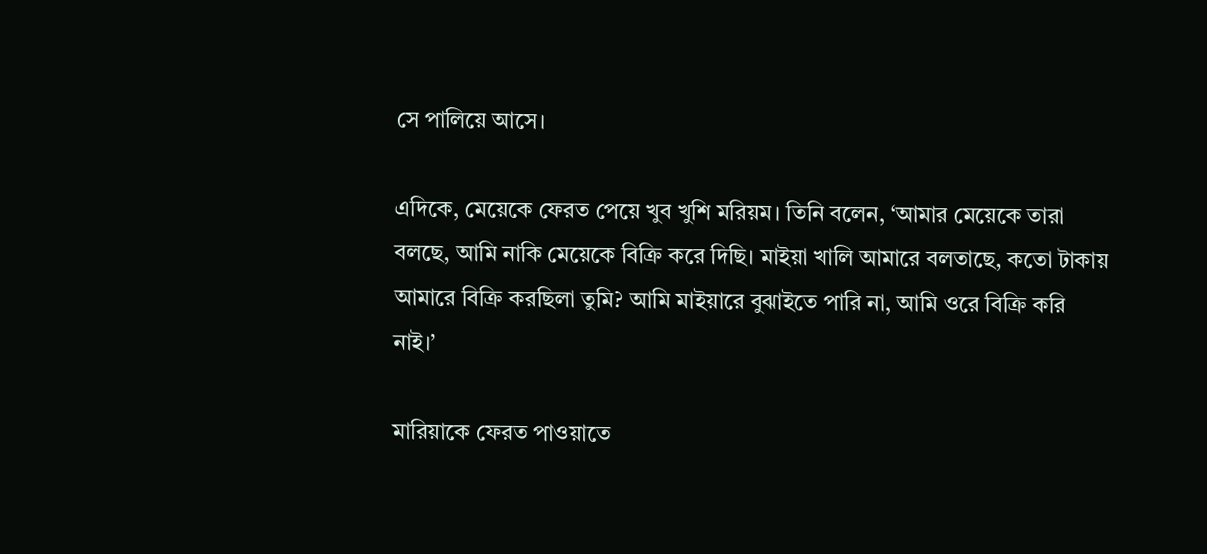সে পালিয়ে আসে।

এদিকে, মেয়েকে ফেরত পেয়ে খুব খুশি মরিয়ম। তিনি বলেন, ‘আমার মেয়েকে তারা বলছে, আমি নাকি মেয়েকে বিক্রি করে দিছি। মাইয়া খালি আমারে বলতাছে, কতো টাকায় আমারে বিক্রি করছিলা তুমি? আমি মাইয়ারে বুঝাইতে পারি না, আমি ওরে বিক্রি করি নাই।’

মারিয়াকে ফেরত পাওয়াতে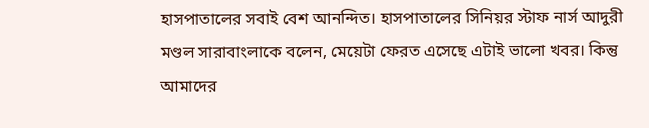হাসপাতালের সবাই বেশ আনন্দিত। হাসপাতালের সিনিয়র স্টাফ নার্স আদুরী মণ্ডল সারাবাংলাকে বলেন, মেয়েটা ফেরত এসেছে এটাই ভালো খবর। কিন্তু আমাদের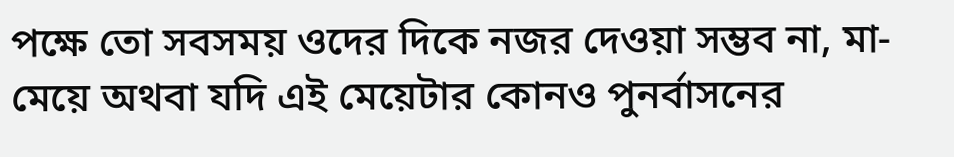পক্ষে তো সবসময় ওদের দিকে নজর দেওয়া সম্ভব না, মা-মেয়ে অথবা যদি এই মেয়েটার কোনও পুনর্বাসনের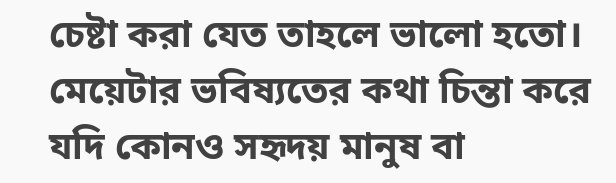চেষ্টা করা যেত তাহলে ভালো হতো। মেয়েটার ভবিষ্যতের কথা চিন্তা করে যদি কোনও সহৃদয় মানুষ বা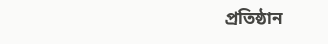প্রতিষ্ঠান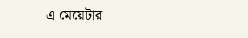এ মেয়েটার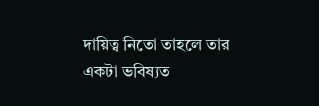দায়িত্ব নিতো তাহলে তার একটা ভবিষ্যত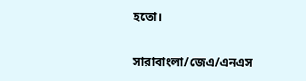হতো।

সারাবাংলা/জেএ/এনএস